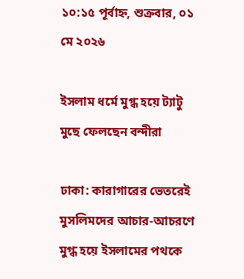১০:১৫ পূর্বাহ্ন, শুক্রবার, ০১ মে ২০২৬

ইসলাম ধর্মে মুগ্ধ হয়ে ট্যাটু মুছে ফেলছেন বন্দীরা

ঢাকা: কারাগারের ভেতরেই মুসলিমদের আচার-আচরণে মুগ্ধ হয়ে ইসলামের পথকে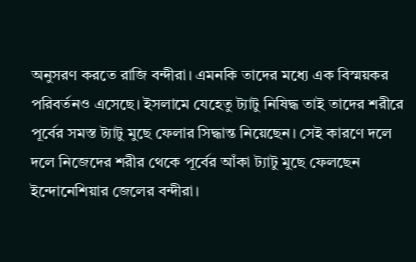অনুসরণ করতে রাজি বন্দীরা। এমনকি তাদের মধ্যে এক বিস্ময়কর পরিবর্তনও এসেছে। ইসলামে যেহেতু ট‍্যাটু নিষিদ্ধ তাই তাদের শরীরে পূর্বের সমস্ত ট‍্যাটু মুছে ফেলার সিদ্ধান্ত নিয়েছেন। সেই কারণে দলে দলে নিজেদের শরীর থেকে পূর্বের আঁকা ট্যাটু মুছে ফেলছেন ইন্দোনেশিয়ার জেলের বন্দীরা।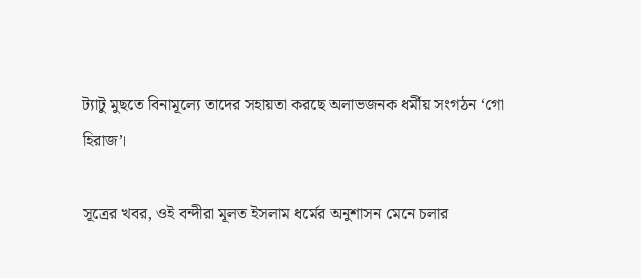ট‍্যাটু মুছতে বিনামূল্যে তাদের সহায়তা করছে অলাভজনক ধর্মীয় সংগঠন ‘গো হিরাজ’।

সূত্রের খবর, ওই বন্দীরা মূলত ইসলাম ধর্মের অনুশাসন মেনে চলার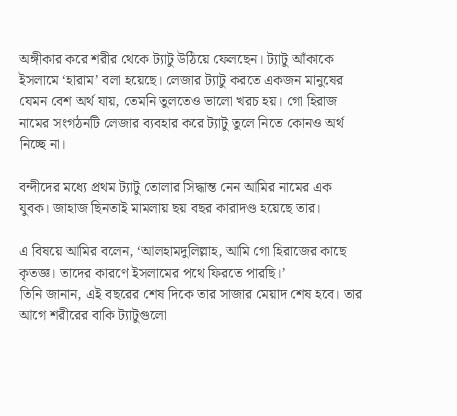অঙ্গীকার করে শরীর থেকে ট্যাটু উঠিয়ে ফেলছেন। ট্যাটু আঁকাকে ইসলামে ‘হারাম’ বলা হয়েছে। লেজার ট্যাটু করতে একজন মানুষের যেমন বেশ অর্থ যায়, তেমনি তুলতেও ভালো খরচ হয়। গো হিরাজ নামের সংগঠনটি লেজার ব্যবহার করে ট্যাটু তুলে নিতে কোনও অর্থ নিচ্ছে না।

বন্দীদের মধ্যে প্রথম ট্যাটু তোলার সিদ্ধান্ত নেন আমির নামের এক যুবক। জাহাজ ছিনতাই মামলায় ছয় বছর কারাদণ্ড হয়েছে তার।

এ বিষয়ে আমির বলেন, ‘আলহামদুলিল্লাহ, আমি গো হিরাজের কাছে কৃতজ্ঞ। তাদের কারণে ইসলামের পথে ফিরতে পারছি।’
তিনি জানান, এই বছরের শেষ দিকে তার সাজার মেয়াদ শেষ হবে। তার আগে শরীরের বাকি ট্যাটুগুলো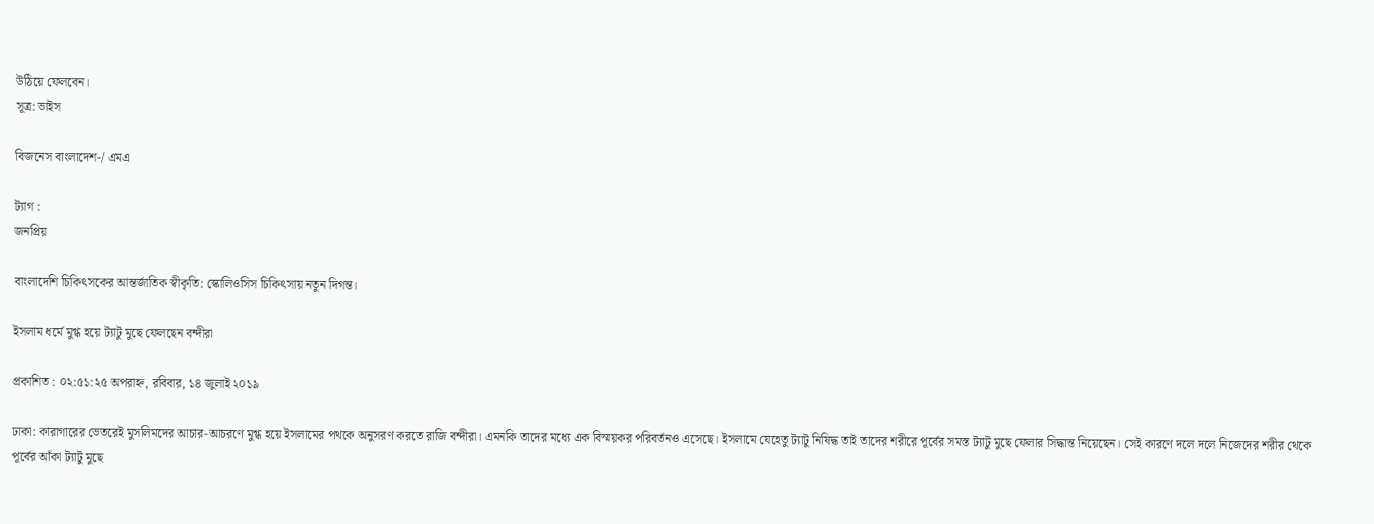উঠিয়ে ফেলবেন।
সূত্র: ভাইস

বিজনেস বাংলাদেশ-/ এমএ

ট্যাগ :
জনপ্রিয়

বাংলাদেশি চিকিৎসকের আন্তর্জাতিক স্বীকৃতি: স্কোলিওসিস চিকিৎসায় নতুন দিগন্ত।

ইসলাম ধর্মে মুগ্ধ হয়ে ট্যাটু মুছে ফেলছেন বন্দীরা

প্রকাশিত : ০২:৫১:২৫ অপরাহ্ন, রবিবার, ১৪ জুলাই ২০১৯

ঢাকা: কারাগারের ভেতরেই মুসলিমদের আচার-আচরণে মুগ্ধ হয়ে ইসলামের পথকে অনুসরণ করতে রাজি বন্দীরা। এমনকি তাদের মধ্যে এক বিস্ময়কর পরিবর্তনও এসেছে। ইসলামে যেহেতু ট‍্যাটু নিষিদ্ধ তাই তাদের শরীরে পূর্বের সমস্ত ট‍্যাটু মুছে ফেলার সিদ্ধান্ত নিয়েছেন। সেই কারণে দলে দলে নিজেদের শরীর থেকে পূর্বের আঁকা ট্যাটু মুছে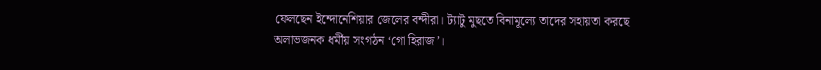ফেলছেন ইন্দোনেশিয়ার জেলের বন্দীরা। ট‍্যাটু মুছতে বিনামূল্যে তাদের সহায়তা করছে অলাভজনক ধর্মীয় সংগঠন ‘গো হিরাজ’।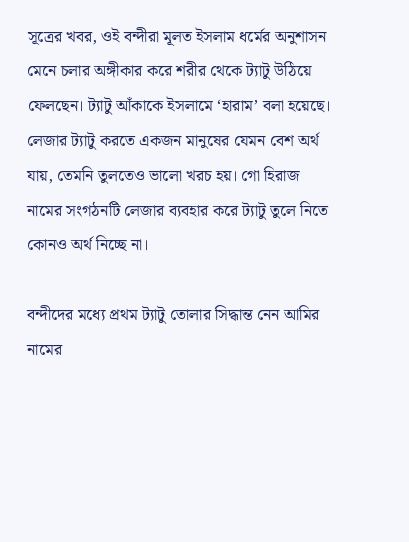সূত্রের খবর, ওই বন্দীরা মূলত ইসলাম ধর্মের অনুশাসন মেনে চলার অঙ্গীকার করে শরীর থেকে ট্যাটু উঠিয়ে ফেলছেন। ট্যাটু আঁকাকে ইসলামে ‘হারাম’ বলা হয়েছে। লেজার ট্যাটু করতে একজন মানুষের যেমন বেশ অর্থ যায়, তেমনি তুলতেও ভালো খরচ হয়। গো হিরাজ নামের সংগঠনটি লেজার ব্যবহার করে ট্যাটু তুলে নিতে কোনও অর্থ নিচ্ছে না।

বন্দীদের মধ্যে প্রথম ট্যাটু তোলার সিদ্ধান্ত নেন আমির নামের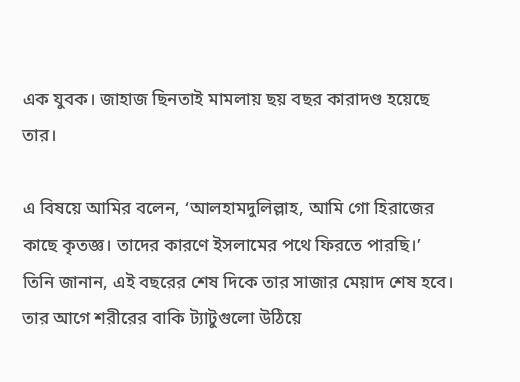এক যুবক। জাহাজ ছিনতাই মামলায় ছয় বছর কারাদণ্ড হয়েছে তার।

এ বিষয়ে আমির বলেন, ‘আলহামদুলিল্লাহ, আমি গো হিরাজের কাছে কৃতজ্ঞ। তাদের কারণে ইসলামের পথে ফিরতে পারছি।’
তিনি জানান, এই বছরের শেষ দিকে তার সাজার মেয়াদ শেষ হবে। তার আগে শরীরের বাকি ট্যাটুগুলো উঠিয়ে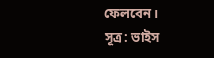ফেলবেন।
সূত্র: ভাইস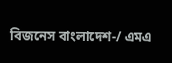বিজনেস বাংলাদেশ-/ এমএ